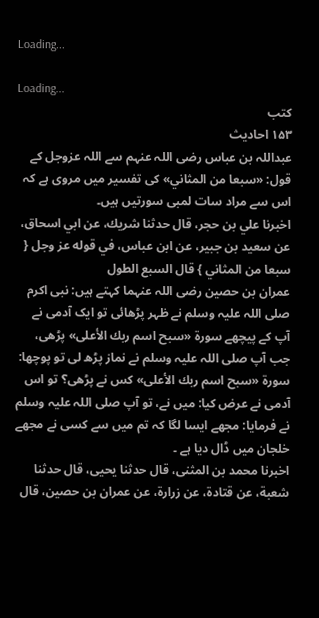Loading...

Loading...
کتب
۱۵۳ احادیث
عبداللہ بن عباس رضی اللہ عنہم سے اللہ عزوجل کے قول: «سبعا من المثاني» کی تفسیر میں مروی ہے کہ اس سے مراد سات لمبی سورتیں ہیں۔
اخبرنا علي بن حجر، قال حدثنا شريك، عن ابي اسحاق، عن سعيد بن جبير، عن ابن عباس، في قوله عز وجل { سبعا من المثاني } قال السبع الطول
عمران بن حصین رضی اللہ عنہما کہتے ہیں: نبی اکرم صلی اللہ علیہ وسلم نے ظہر پڑھائی تو ایک آدمی نے آپ کے پیچھے سورۃ «سبح اسم ربك الأعلى» پڑھی، جب آپ صلی اللہ علیہ وسلم نے نماز پڑھ لی تو پوچھا: سورۃ «سبح اسم ربك الأعلى» کس نے پڑھی؟ تو اس آدمی نے عرض کیا: میں نے، تو آپ صلی اللہ علیہ وسلم نے فرمایا: مجھے ایسا لگا کہ تم میں سے کسی نے مجھے خلجان میں ڈال دیا ہے ۔
اخبرنا محمد بن المثنى، قال حدثنا يحيى، قال حدثنا شعبة، عن قتادة، عن زرارة، عن عمران بن حصين، قال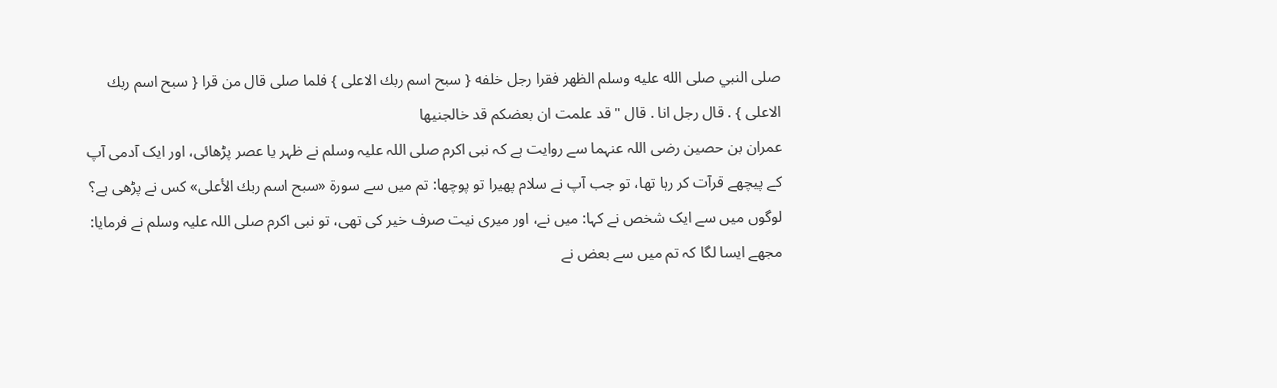صلى النبي صلى الله عليه وسلم الظهر فقرا رجل خلفه { سبح اسم ربك الاعلى } فلما صلى قال من قرا { سبح اسم ربك الاعلى } . قال رجل انا . قال " قد علمت ان بعضكم قد خالجنيها
عمران بن حصین رضی اللہ عنہما سے روایت ہے کہ نبی اکرم صلی اللہ علیہ وسلم نے ظہر یا عصر پڑھائی، اور ایک آدمی آپ کے پیچھے قرآت کر رہا تھا، تو جب آپ نے سلام پھیرا تو پوچھا: تم میں سے سورۃ «سبح اسم ربك الأعلى» کس نے پڑھی ہے؟ لوگوں میں سے ایک شخص نے کہا: میں نے، اور میری نیت صرف خیر کی تھی، تو نبی اکرم صلی اللہ علیہ وسلم نے فرمایا: مجھے ایسا لگا کہ تم میں سے بعض نے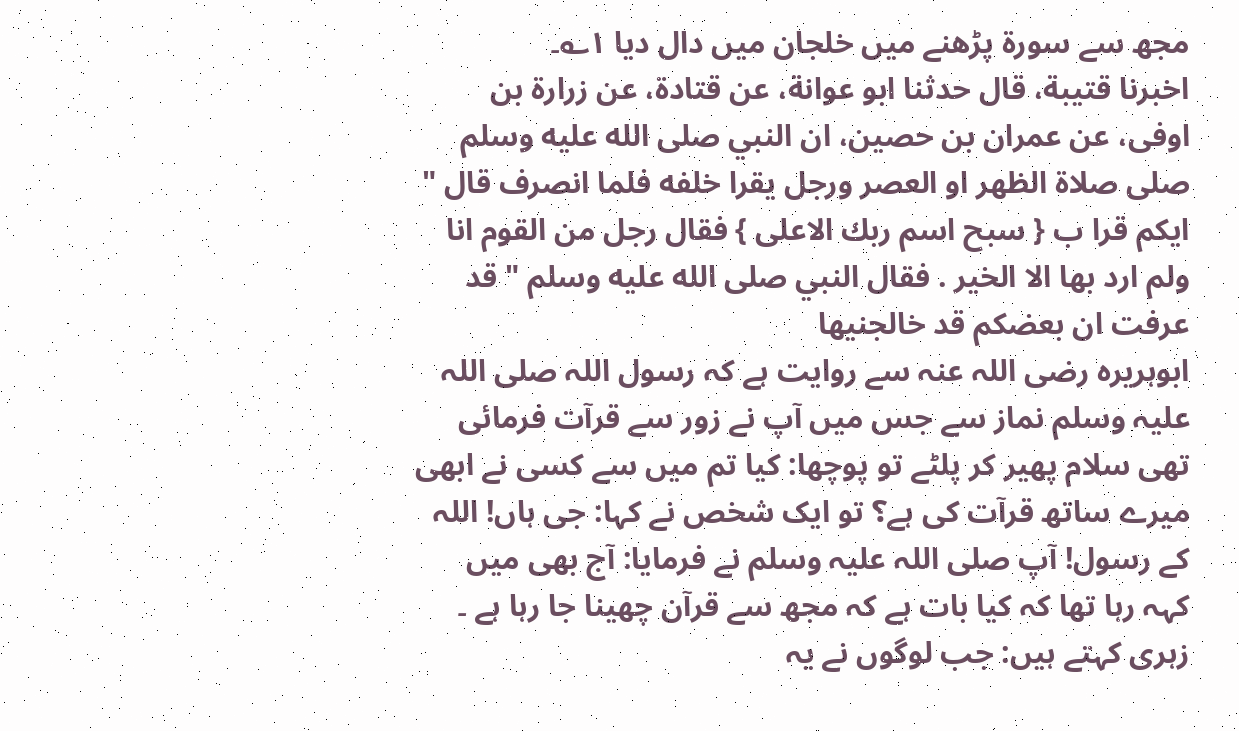مجھ سے سورۃ پڑھنے میں خلجان میں دال دیا ۱؎۔
اخبرنا قتيبة، قال حدثنا ابو عوانة، عن قتادة، عن زرارة بن اوفى، عن عمران بن حصين، ان النبي صلى الله عليه وسلم صلى صلاة الظهر او العصر ورجل يقرا خلفه فلما انصرف قال " ايكم قرا ب { سبح اسم ربك الاعلى } فقال رجل من القوم انا ولم ارد بها الا الخير . فقال النبي صلى الله عليه وسلم " قد عرفت ان بعضكم قد خالجنيها
ابوہریرہ رضی اللہ عنہ سے روایت ہے کہ رسول اللہ صلی اللہ علیہ وسلم نماز سے جس میں آپ نے زور سے قرآت فرمائی تھی سلام پھیر کر پلٹے تو پوچھا: کیا تم میں سے کسی نے ابھی میرے ساتھ قرآت کی ہے؟ تو ایک شخص نے کہا: جی ہاں! اللہ کے رسول! آپ صلی اللہ علیہ وسلم نے فرمایا: آج بھی میں کہہ رہا تھا کہ کیا بات ہے کہ مجھ سے قرآن چھینا جا رہا ہے ۔ زہری کہتے ہیں: جب لوگوں نے یہ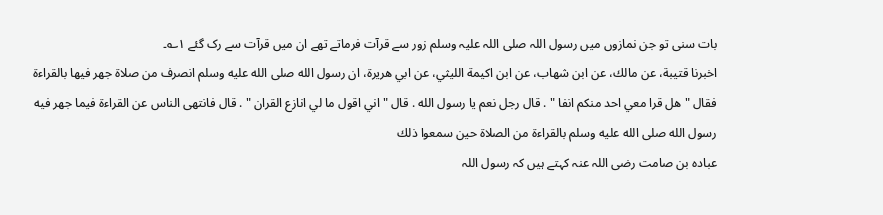بات سنی تو جن نمازوں میں رسول اللہ صلی اللہ علیہ وسلم زور سے قرآت فرماتے تھے ان میں قرآت سے رک گئے ۱؎۔
اخبرنا قتيبة، عن مالك، عن ابن شهاب، عن ابن اكيمة الليثي، عن ابي هريرة، ان رسول الله صلى الله عليه وسلم انصرف من صلاة جهر فيها بالقراءة فقال " هل قرا معي احد منكم انفا " . قال رجل نعم يا رسول الله . قال " اني اقول ما لي انازع القران " . قال فانتهى الناس عن القراءة فيما جهر فيه رسول الله صلى الله عليه وسلم بالقراءة من الصلاة حين سمعوا ذلك
عبادہ بن صامت رضی اللہ عنہ کہتے ہیں کہ رسول اللہ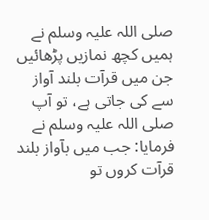صلی اللہ علیہ وسلم نے ہمیں کچھ نمازیں پڑھائیں جن میں قرآت بلند آواز سے کی جاتی ہے، تو آپ صلی اللہ علیہ وسلم نے فرمایا: جب میں بآواز بلند قرآت کروں تو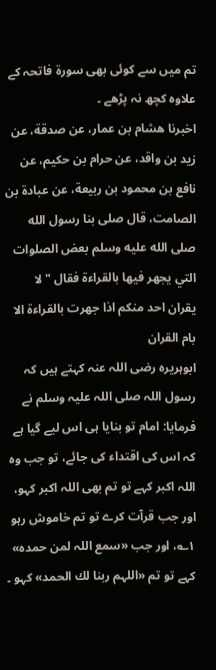تم میں سے کوئی بھی سورۃ فاتحہ کے علاوہ کچھ نہ پڑھے ۔
اخبرنا هشام بن عمار، عن صدقة، عن زيد بن واقد، عن حرام بن حكيم، عن نافع بن محمود بن ربيعة، عن عبادة بن الصامت، قال صلى بنا رسول الله صلى الله عليه وسلم بعض الصلوات التي يجهر فيها بالقراءة فقال " لا يقران احد منكم اذا جهرت بالقراءة الا بام القران
ابوہریرہ رضی اللہ عنہ کہتے ہیں کہ رسول اللہ صلی اللہ علیہ وسلم نے فرمایا: امام تو بنایا ہی اس لیے گیا ہے کہ اس کی اقتداء کی جائے، تو جب وہ اللہ اکبر کہے تو تم بھی اللہ اکبر کہو، اور جب قرآت کرے تو تم خاموش رہو ۱؎، اور جب «سمع اللہ لمن حمده» کہے تو تم «اللہم ربنا لك الحمد» کہو ۔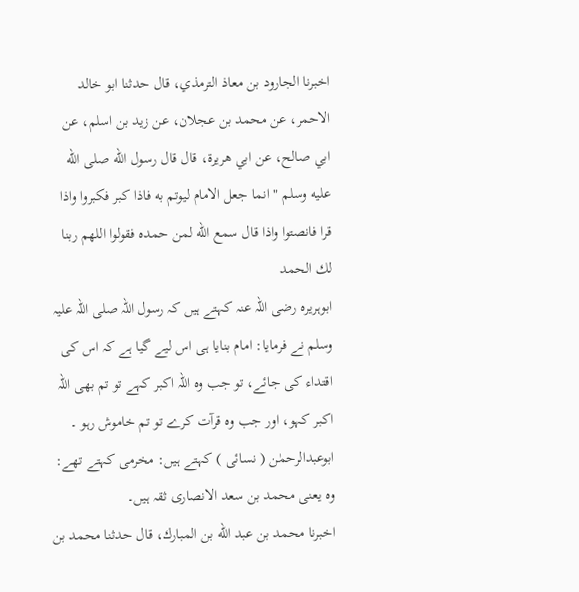اخبرنا الجارود بن معاذ الترمذي، قال حدثنا ابو خالد الاحمر، عن محمد بن عجلان، عن زيد بن اسلم، عن ابي صالح، عن ابي هريرة، قال قال رسول الله صلى الله عليه وسلم " انما جعل الامام ليوتم به فاذا كبر فكبروا واذا قرا فانصتوا واذا قال سمع الله لمن حمده فقولوا اللهم ربنا لك الحمد
ابوہریرہ رضی اللہ عنہ کہتے ہیں کہ رسول اللہ صلی اللہ علیہ وسلم نے فرمایا: امام بنایا ہی اس لیے گیا ہے کہ اس کی اقتداء کی جائے، تو جب وہ اللہ اکبر کہے تو تم بھی اللہ اکبر کہو، اور جب وہ قرآت کرے تو تم خاموش رہو ۔ ابوعبدالرحمٰن ( نسائی ) کہتے ہیں: مخرمی کہتے تھے: وہ یعنی محمد بن سعد الانصاری ثقہ ہیں۔
اخبرنا محمد بن عبد الله بن المبارك، قال حدثنا محمد بن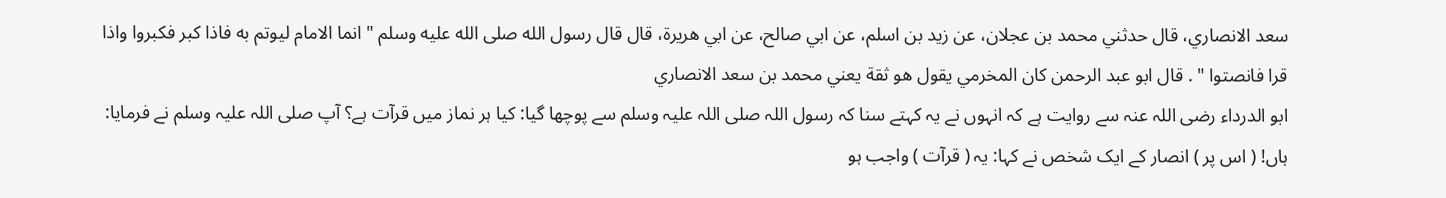سعد الانصاري، قال حدثني محمد بن عجلان، عن زيد بن اسلم، عن ابي صالح، عن ابي هريرة، قال قال رسول الله صلى الله عليه وسلم " انما الامام ليوتم به فاذا كبر فكبروا واذا قرا فانصتوا " . قال ابو عبد الرحمن كان المخرمي يقول هو ثقة يعني محمد بن سعد الانصاري
ابو الدرداء رضی اللہ عنہ سے روایت ہے کہ انہوں نے یہ کہتے سنا کہ رسول اللہ صلی اللہ علیہ وسلم سے پوچھا گیا: کیا ہر نماز میں قرآت ہے؟ آپ صلی اللہ علیہ وسلم نے فرمایا: ہاں! ( اس پر ) انصار کے ایک شخص نے کہا: یہ ( قرآت ) واجب ہو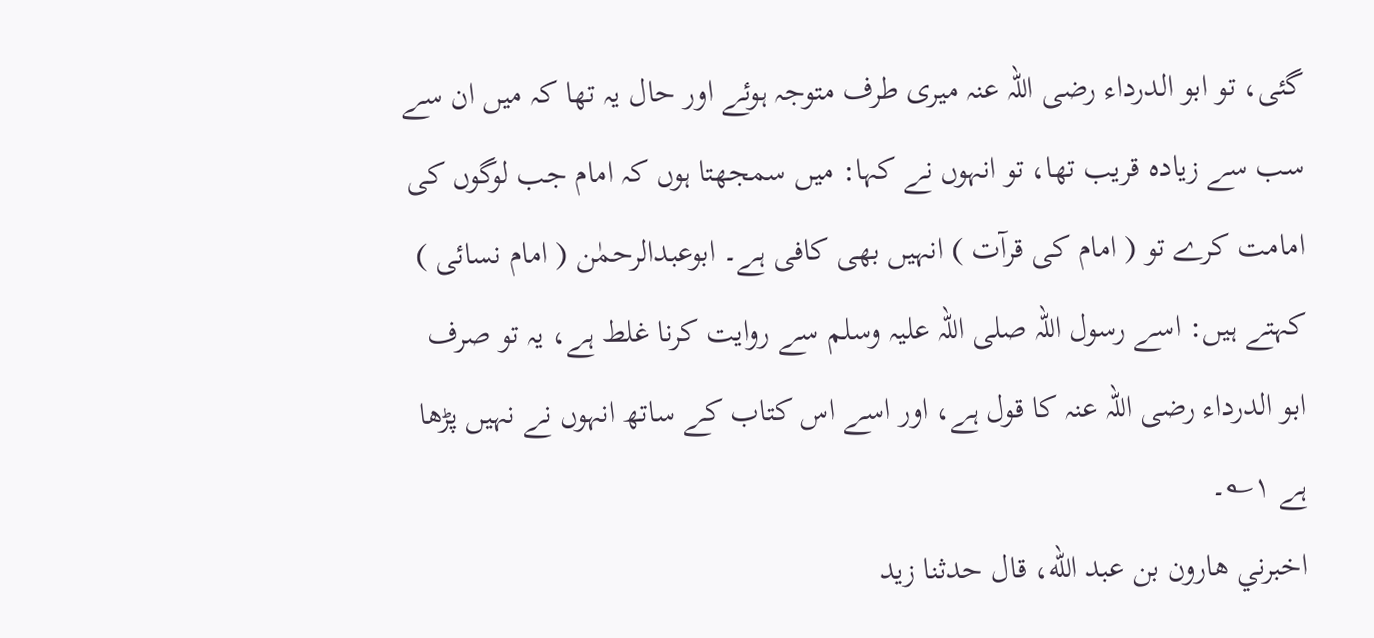گئی، تو ابو الدرداء رضی اللہ عنہ میری طرف متوجہ ہوئے اور حال یہ تھا کہ میں ان سے سب سے زیادہ قریب تھا، تو انہوں نے کہا: میں سمجھتا ہوں کہ امام جب لوگوں کی امامت کرے تو ( امام کی قرآت ) انہیں بھی کافی ہے۔ ابوعبدالرحمٰن ( امام نسائی ) کہتے ہیں: اسے رسول اللہ صلی اللہ علیہ وسلم سے روایت کرنا غلط ہے، یہ تو صرف ابو الدرداء رضی اللہ عنہ کا قول ہے، اور اسے اس کتاب کے ساتھ انہوں نے نہیں پڑھا ہے ۱؎۔
اخبرني هارون بن عبد الله، قال حدثنا زيد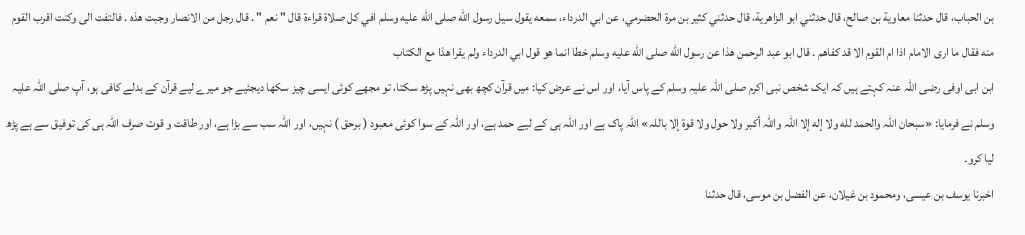بن الحباب، قال حدثنا معاوية بن صالح، قال حدثني ابو الزاهرية، قال حدثني كثير بن مرة الحضرمي، عن ابي الدرداء، سمعه يقول سيل رسول الله صلى الله عليه وسلم افي كل صلاة قراءة قال " نعم " . قال رجل من الانصار وجبت هذه . فالتفت الى وكنت اقرب القوم منه فقال ما ارى الامام اذا ام القوم الا قد كفاهم . قال ابو عبد الرحمن هذا عن رسول الله صلى الله عليه وسلم خطا انما هو قول ابي الدرداء ولم يقرا هذا مع الكتاب
ابن ابی اوفی رضی اللہ عنہ کہتے ہیں کہ ایک شخص نبی اکرم صلی اللہ علیہ وسلم کے پاس آیا، اور اس نے عرض کیا: میں قرآن کچھ بھی نہیں پڑھ سکتا، تو مجھے کوئی ایسی چیز سکھا دیجئیے جو میرے لیے قرآن کے بدلے کافی ہو، آپ صلی اللہ علیہ وسلم نے فرمایا: «سبحان اللہ والحمد لله ولا إله إلا اللہ واللہ أكبر ولا حول ولا قوة إلا باللہ» اللہ پاک ہے اور اللہ ہی کے لیے حمد ہے، اور اللہ کے سوا کوئی معبود ( برحق ) نہیں، اور اللہ سب سے بڑا ہے، اور طاقت و قوت صرف اللہ ہی کی توفیق سے ہے پڑھ لیا کرو۔
اخبرنا يوسف بن عيسى، ومحمود بن غيلان، عن الفضل بن موسى، قال حدثنا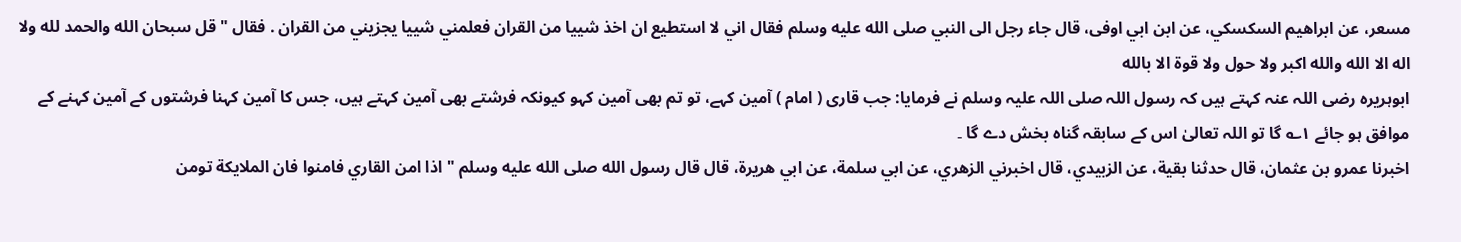مسعر، عن ابراهيم السكسكي، عن ابن ابي اوفى، قال جاء رجل الى النبي صلى الله عليه وسلم فقال اني لا استطيع ان اخذ شييا من القران فعلمني شييا يجزيني من القران . فقال " قل سبحان الله والحمد لله ولا اله الا الله والله اكبر ولا حول ولا قوة الا بالله
ابوہریرہ رضی اللہ عنہ کہتے ہیں کہ رسول اللہ صلی اللہ علیہ وسلم نے فرمایا: جب قاری ( امام ) آمین کہے، تو تم بھی آمین کہو کیونکہ فرشتے بھی آمین کہتے ہیں، جس کا آمین کہنا فرشتوں کے آمین کہنے کے موافق ہو جائے ۱؎ گا تو اللہ تعالیٰ اس کے سابقہ گناہ بخش دے گا ۔
اخبرنا عمرو بن عثمان، قال حدثنا بقية، عن الزبيدي، قال اخبرني الزهري، عن ابي سلمة، عن ابي هريرة، قال قال رسول الله صلى الله عليه وسلم " اذا امن القاري فامنوا فان الملايكة تومن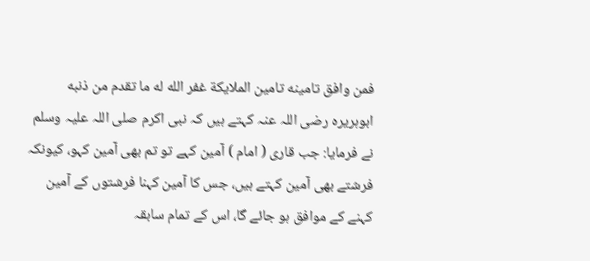فمن وافق تامينه تامين الملايكة غفر الله له ما تقدم من ذنبه
ابوہریرہ رضی اللہ عنہ کہتے ہیں کہ نبی اکرم صلی اللہ علیہ وسلم نے فرمایا: جب قاری ( امام ) آمین کہے تو تم بھی آمین کہو، کیونکہ فرشتے بھی آمین کہتے ہیں، جس کا آمین کہنا فرشتوں کے آمین کہنے کے موافق ہو جائے گا، اس کے تمام سابقہ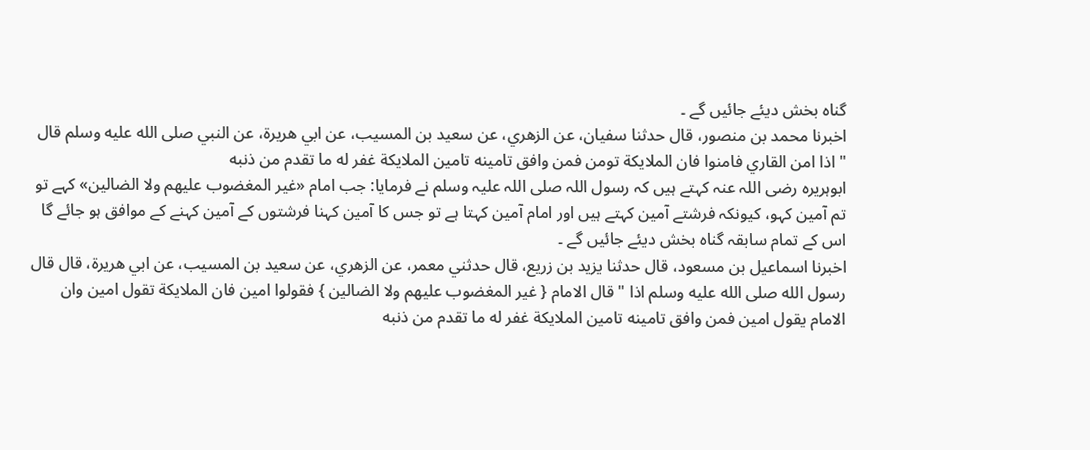گناہ بخش دیئے جائیں گے ۔
اخبرنا محمد بن منصور، قال حدثنا سفيان، عن الزهري، عن سعيد بن المسيب، عن ابي هريرة، عن النبي صلى الله عليه وسلم قال " اذا امن القاري فامنوا فان الملايكة تومن فمن وافق تامينه تامين الملايكة غفر له ما تقدم من ذنبه
ابوہریرہ رضی اللہ عنہ کہتے ہیں کہ رسول اللہ صلی اللہ علیہ وسلم نے فرمایا: جب امام «غير المغضوب عليهم ولا الضالين» کہے تو تم آمين کہو، کیونکہ فرشتے آمین کہتے ہیں اور امام آمین کہتا ہے تو جس کا آمین کہنا فرشتوں کے آمین کہنے کے موافق ہو جائے گا اس کے تمام سابقہ گناہ بخش دیئے جائیں گے ۔
اخبرنا اسماعيل بن مسعود، قال حدثنا يزيد بن زريع، قال حدثني معمر، عن الزهري، عن سعيد بن المسيب، عن ابي هريرة، قال قال رسول الله صلى الله عليه وسلم اذا " قال الامام { غير المغضوب عليهم ولا الضالين } فقولوا امين فان الملايكة تقول امين وان الامام يقول امين فمن وافق تامينه تامين الملايكة غفر له ما تقدم من ذنبه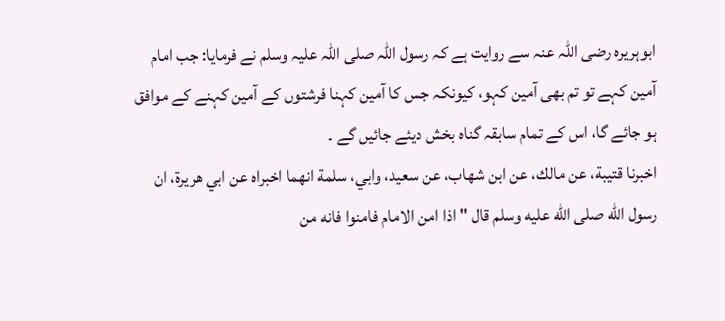ابوہریرہ رضی اللہ عنہ سے روایت ہے کہ رسول اللہ صلی اللہ علیہ وسلم نے فرمایا: جب امام آمین کہے تو تم بھی آمین کہو، کیونکہ جس کا آمین کہنا فرشتوں کے آمین کہنے کے موافق ہو جائے گا، اس کے تمام سابقہ گناہ بخش دیئے جائیں گے ۔
اخبرنا قتيبة، عن مالك، عن ابن شهاب، عن سعيد، وابي، سلمة انهما اخبراه عن ابي هريرة، ان رسول الله صلى الله عليه وسلم قال " اذا امن الامام فامنوا فانه من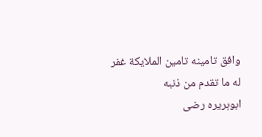وافق تامينه تامين الملايكة غفر له ما تقدم من ذنبه
ابوہریرہ رضی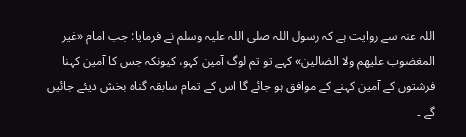اللہ عنہ سے روایت ہے کہ رسول اللہ صلی اللہ علیہ وسلم نے فرمایا: جب امام «غير المغضوب عليهم ولا الضالين» کہے تو تم لوگ آمین کہو، کیونکہ جس کا آمین کہنا فرشتوں کے آمین کہنے کے موافق ہو جائے گا اس کے تمام سابقہ گناہ بخش دیئے جائیں گے ۔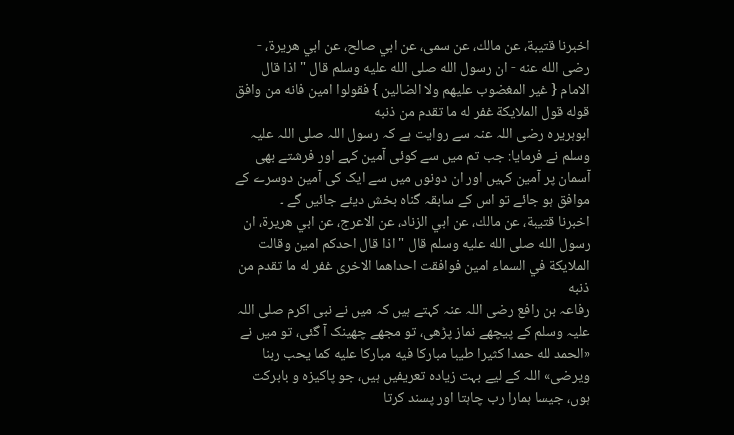اخبرنا قتيبة، عن مالك، عن سمى، عن ابي صالح، عن ابي هريرة، - رضى الله عنه - ان رسول الله صلى الله عليه وسلم قال " اذا قال الامام { غير المغضوب عليهم ولا الضالين } فقولوا امين فانه من وافق قوله قول الملايكة غفر له ما تقدم من ذنبه
ابوہریرہ رضی اللہ عنہ سے روایت ہے کہ رسول اللہ صلی اللہ علیہ وسلم نے فرمایا: جب تم میں سے کوئی آمین کہے اور فرشتے بھی آسمان پر آمین کہیں اور ان دونوں میں سے ایک کی آمین دوسرے کے موافق ہو جائے تو اس کے سابقہ گناہ بخش دیئے جائیں گے ۔
اخبرنا قتيبة، عن مالك، عن ابي الزناد، عن الاعرج، عن ابي هريرة، ان رسول الله صلى الله عليه وسلم قال " اذا قال احدكم امين وقالت الملايكة في السماء امين فوافقت احداهما الاخرى غفر له ما تقدم من ذنبه
رفاعہ بن رافع رضی اللہ عنہ کہتے ہیں کہ میں نے نبی اکرم صلی اللہ علیہ وسلم کے پیچھے نماز پڑھی، تو مجھے چھینک آ گئی، تو میں نے «الحمد لله حمدا كثيرا طيبا مباركا فيه مباركا عليه كما يحب ربنا ويرضى» اللہ کے لیے بہت زیادہ تعریفیں ہیں، جو پاکیزہ و بابرکت ہوں، جیسا ہمارا رب چاہتا اور پسند کرتا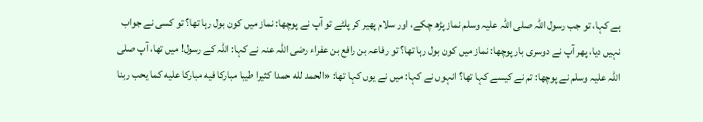ہے کہا، تو جب رسول اللہ صلی اللہ علیہ وسلم نماز پڑھ چکے، اور سلام پھیر کر پلٹے تو آپ نے پوچھا: نماز میں کون بول رہا تھا؟ تو کسی نے جواب نہیں دیا، پھر آپ نے دوسری بار پوچھا: نماز میں کون بول رہا تھا؟ تو رفاعہ بن رافع بن عفراء رضی اللہ عنہ نے کہا: اللہ کے رسول! میں تھا، آپ صلی اللہ علیہ وسلم نے پوچھا: تم نے کیسے کہا تھا؟ انہوں نے کہا: میں نے یوں کہا تھا: «الحمد لله حمدا كثيرا طيبا مباركا فيه مباركا عليه كما يحب ربنا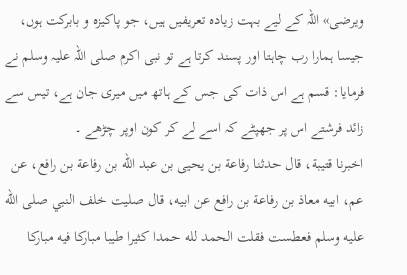ويرضى» اللہ کے لیے بہت زیادہ تعریفیں ہیں، جو پاکیزہ و بابرکت ہوں، جیسا ہمارا رب چاہتا اور پسند کرتا ہے تو نبی اکرم صلی اللہ علیہ وسلم نے فرمایا: قسم ہے اس ذات کی جس کے ہاتھ میں میری جان ہے، تیس سے زائد فرشتے اس پر جھپٹے کہ اسے لے کر کون اوپر چڑھے ۔
اخبرنا قتيبة، قال حدثنا رفاعة بن يحيى بن عبد الله بن رفاعة بن رافع، عن عم، ابيه معاذ بن رفاعة بن رافع عن ابيه، قال صليت خلف النبي صلى الله عليه وسلم فعطست فقلت الحمد لله حمدا كثيرا طيبا مباركا فيه مباركا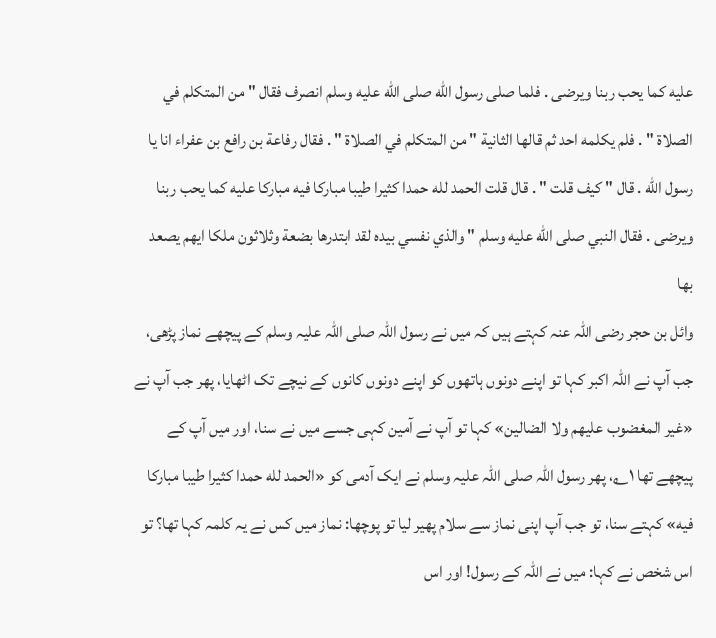عليه كما يحب ربنا ويرضى . فلما صلى رسول الله صلى الله عليه وسلم انصرف فقال " من المتكلم في الصلاة " . فلم يكلمه احد ثم قالها الثانية " من المتكلم في الصلاة " . فقال رفاعة بن رافع بن عفراء انا يا رسول الله . قال " كيف قلت " . قال قلت الحمد لله حمدا كثيرا طيبا مباركا فيه مباركا عليه كما يحب ربنا ويرضى . فقال النبي صلى الله عليه وسلم " والذي نفسي بيده لقد ابتدرها بضعة وثلاثون ملكا ايهم يصعد بها
وائل بن حجر رضی اللہ عنہ کہتے ہیں کہ میں نے رسول اللہ صلی اللہ علیہ وسلم کے پیچھے نماز پڑھی، جب آپ نے اللہ اکبر کہا تو اپنے دونوں ہاتھوں کو اپنے دونوں کانوں کے نیچے تک اٹھایا، پھر جب آپ نے «غير المغضوب عليهم ولا الضالين» کہا تو آپ نے آمین کہی جسے میں نے سنا، اور میں آپ کے پیچھے تھا ۱؎، پھر رسول اللہ صلی اللہ علیہ وسلم نے ایک آدمی کو «الحمد لله حمدا كثيرا طيبا مباركا فيه» کہتے سنا، تو جب آپ اپنی نماز سے سلام پھیر لیا تو پوچھا: نماز میں کس نے یہ کلمہ کہا تھا؟ تو اس شخص نے کہا: میں نے اللہ کے رسول! اور اس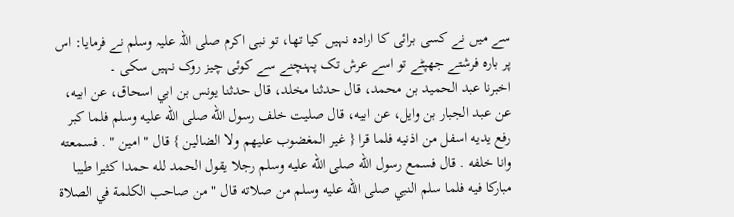سے میں نے کسی برائی کا ارادہ نہیں کیا تھا، تو نبی اکرم صلی اللہ علیہ وسلم نے فرمایا: اس پر بارہ فرشتے جھپٹے تو اسے عرش تک پہنچنے سے کوئی چیز روک نہیں سکی ۔
اخبرنا عبد الحميد بن محمد، قال حدثنا مخلد، قال حدثنا يونس بن ابي اسحاق، عن ابيه، عن عبد الجبار بن وايل، عن ابيه، قال صليت خلف رسول الله صلى الله عليه وسلم فلما كبر رفع يديه اسفل من اذنيه فلما قرا { غير المغضوب عليهم ولا الضالين } قال " امين " . فسمعته وانا خلفه . قال فسمع رسول الله صلى الله عليه وسلم رجلا يقول الحمد لله حمدا كثيرا طيبا مباركا فيه فلما سلم النبي صلى الله عليه وسلم من صلاته قال " من صاحب الكلمة في الصلاة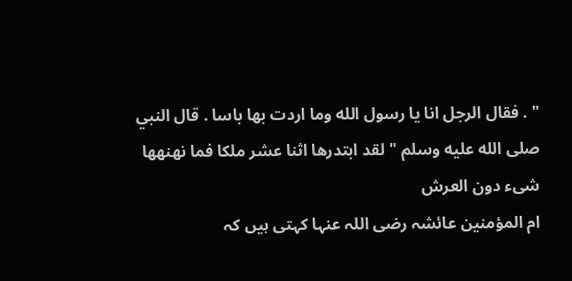" . فقال الرجل انا يا رسول الله وما اردت بها باسا . قال النبي صلى الله عليه وسلم " لقد ابتدرها اثنا عشر ملكا فما نهنهها شىء دون العرش
ام المؤمنین عائشہ رضی اللہ عنہا کہتی ہیں کہ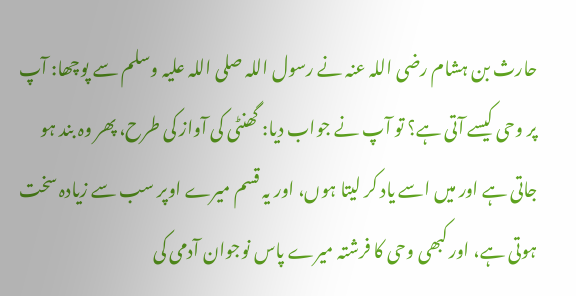حارث بن ہشام رضی اللہ عنہ نے رسول اللہ صلی اللہ علیہ وسلم سے پوچھا: آپ پر وحی کیسے آتی ہے؟ تو آپ نے جواب دیا: گھنٹی کی آواز کی طرح، پھر وہ بند ہو جاتی ہے اور میں اسے یاد کر لیتا ہوں، اور یہ قسم میرے اوپر سب سے زیادہ سخت ہوتی ہے، اور کبھی وحی کا فرشتہ میرے پاس نوجوان آدمی کی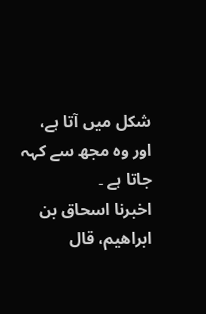شکل میں آتا ہے، اور وہ مجھ سے کہہ جاتا ہے ۔
اخبرنا اسحاق بن ابراهيم، قال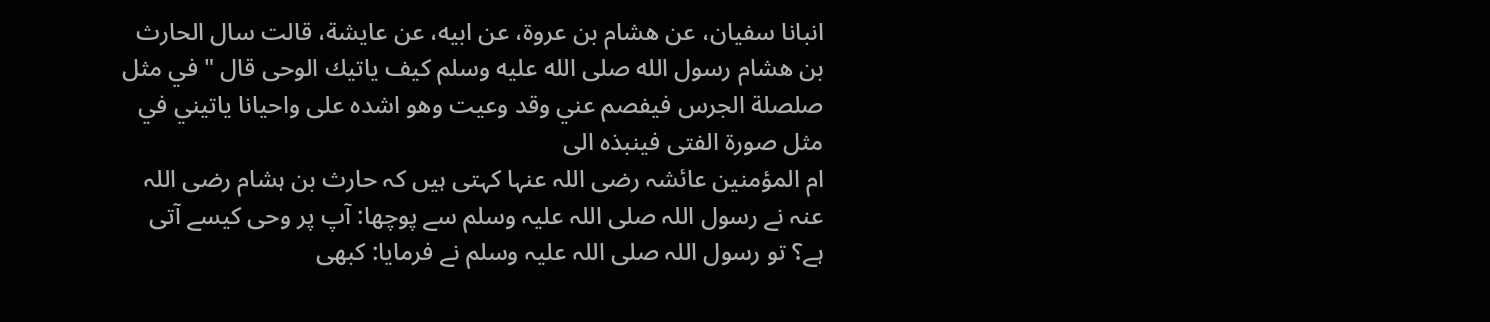انبانا سفيان، عن هشام بن عروة، عن ابيه، عن عايشة، قالت سال الحارث بن هشام رسول الله صلى الله عليه وسلم كيف ياتيك الوحى قال " في مثل صلصلة الجرس فيفصم عني وقد وعيت وهو اشده على واحيانا ياتيني في مثل صورة الفتى فينبذه الى
ام المؤمنین عائشہ رضی اللہ عنہا کہتی ہیں کہ حارث بن ہشام رضی اللہ عنہ نے رسول اللہ صلی اللہ علیہ وسلم سے پوچھا: آپ پر وحی کیسے آتی ہے؟ تو رسول اللہ صلی اللہ علیہ وسلم نے فرمایا: کبھی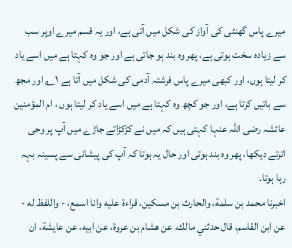میرے پاس گھنٹی کی آواز کی شکل میں آتی ہے، اور یہ قسم میرے اوپر سب سے زیادہ سخت ہوتی ہے، پھر وہ بند ہو جاتی ہے اور جو وہ کہتا ہے میں اسے یاد کر لیتا ہوں، اور کبھی میرے پاس فرشتہ آدمی کی شکل میں آتا ہے ۱؎ اور مجھ سے باتیں کرتا ہے، اور جو کچھ وہ کہتا ہے میں اسے یاد کر لیتا ہوں ، ام المؤمنین عائشہ رضی اللہ عنہا کہتی ہیں کہ میں نے کڑکڑاتے جاڑے میں آپ پر وحی اترتے دیکھا، پھر وہ بند ہوتی اور حال یہ ہوتا کہ آپ کی پیشانی سے پسینہ بہہ رہا ہوتا۔
اخبرنا محمد بن سلمة، والحارث بن مسكين، قراءة عليه وانا اسمع، - واللفظ له - عن ابن القاسم، قال حدثني مالك، عن هشام بن عروة، عن ابيه، عن عايشة، ان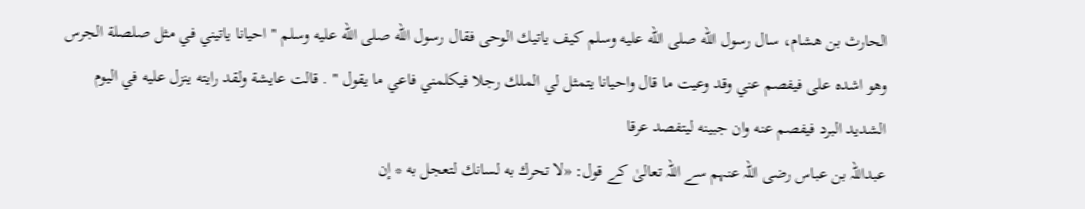الحارث بن هشام، سال رسول الله صلى الله عليه وسلم كيف ياتيك الوحى فقال رسول الله صلى الله عليه وسلم " احيانا ياتيني في مثل صلصلة الجرس وهو اشده على فيفصم عني وقد وعيت ما قال واحيانا يتمثل لي الملك رجلا فيكلمني فاعي ما يقول " . قالت عايشة ولقد رايته ينزل عليه في اليوم الشديد البرد فيفصم عنه وان جبينه ليتفصد عرقا
عبداللہ بن عباس رضی اللہ عنہم سے اللہ تعالیٰ کے قول: «لا تحرك به لسانك لتعجل به * إن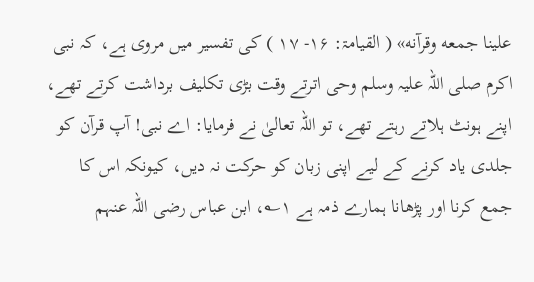علينا جمعه وقرآنه» ( القیامۃ: ۱۶- ۱۷ ) کی تفسیر میں مروی ہے، کہ نبی اکرم صلی اللہ علیہ وسلم وحی اترتے وقت بڑی تکلیف برداشت کرتے تھے، اپنے ہونٹ ہلاتے رہتے تھے، تو اللہ تعالیٰ نے فرمایا: اے نبی! آپ قرآن کو جلدی یاد کرنے کے لیے اپنی زبان کو حرکت نہ دیں، کیونکہ اس کا جمع کرنا اور پڑھانا ہمارے ذمہ ہے ۱؎، ابن عباس رضی اللہ عنہم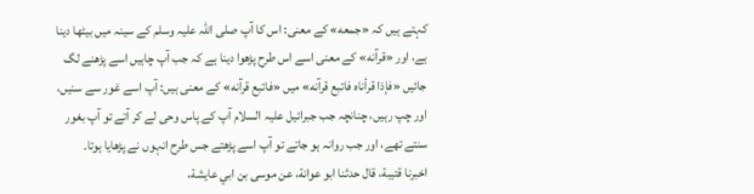کہتے ہیں کہ «جمعه» کے معنی: اس کا آپ صلی اللہ علیہ وسلم کے سینہ میں بیٹھا دینا ہے، اور «قرآنه» کے معنی اسے اس طرح پڑھوا دینا ہے کہ جب آپ چاہیں اسے پڑھنے لگ جائیں «فإذا قرأناه فاتبع قرآنه» میں «فاتبع قرآنه» کے معنی ہیں: آپ اسے غور سے سنیں، اور چپ رہیں، چنانچہ جب جبرائیل علیہ السلام آپ کے پاس وحی لے کر آتے تو آپ بغور سنتے تھے، اور جب روانہ ہو جاتے تو آپ اسے پڑھتے جس طرح انہوں نے پڑھایا ہوتا۔
اخبرنا قتيبة، قال حدثنا ابو عوانة، عن موسى بن ابي عايشة،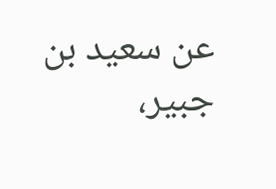عن سعيد بن جبير،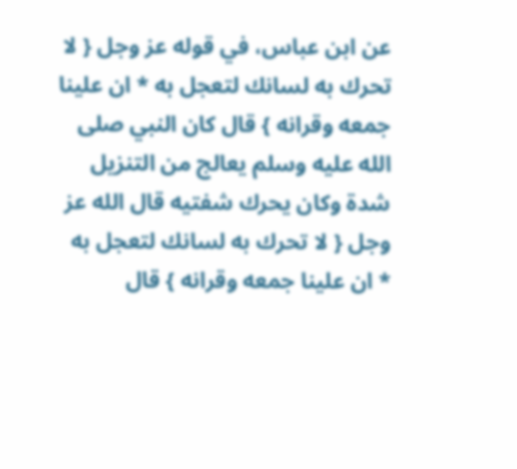عن ابن عباس، في قوله عز وجل { لا تحرك به لسانك لتعجل به * ان علينا جمعه وقرانه } قال كان النبي صلى الله عليه وسلم يعالج من التنزيل شدة وكان يحرك شفتيه قال الله عز وجل { لا تحرك به لسانك لتعجل به * ان علينا جمعه وقرانه } قال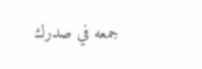جمعه في صدرك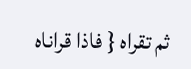ثم تقراه { فاذا قراناه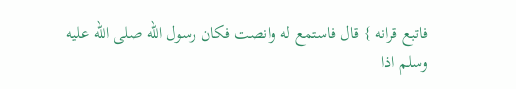فاتبع قرانه } قال فاستمع له وانصت فكان رسول الله صلى الله عليه وسلم اذا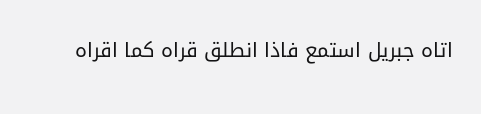اتاه جبريل استمع فاذا انطلق قراه كما اقراه